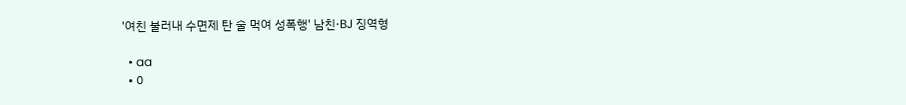'여친 불러내 수면제 탄 술 먹여 성폭행' 남친·BJ 징역형

  • aa
  • 0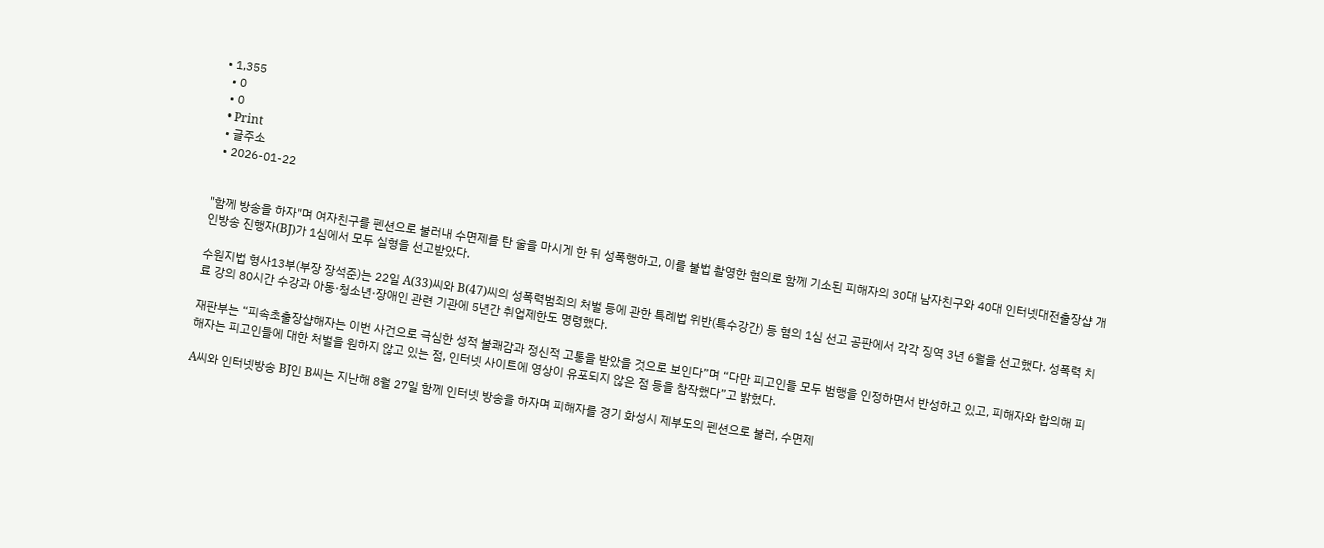• 1,355
  • 0
  • 0
  • Print
  • 글주소
  • 2026-01-22


"함께 방송을 하자"며 여자친구를 펜션으로 불러내 수면제를 탄 술을 마시게 한 뒤 성폭행하고, 이를 불법 촬영한 혐의로 함께 기소된 피해자의 30대 남자친구와 40대 인터넷대전출장샵 개인방송 진행자(BJ)가 1심에서 모두 실형을 선고받았다.

수원지법 형사13부(부장 장석준)는 22일 A(33)씨와 B(47)씨의 성폭력범죄의 처벌 등에 관한 특례법 위반(특수강간) 등 혐의 1심 선고 공판에서 각각 징역 3년 6월을 선고했다. 성폭력 치료 강의 80시간 수강과 아동·청소년·장애인 관련 기관에 5년간 취업제한도 명령했다.

재판부는 “피속초출장샵해자는 이번 사건으로 극심한 성적 불쾌감과 정신적 고통을 받았을 것으로 보인다”며 “다만 피고인들 모두 범행을 인정하면서 반성하고 있고, 피해자와 합의해 피해자는 피고인들에 대한 처벌을 원하지 않고 있는 점, 인터넷 사이트에 영상이 유포되지 않은 점 등을 참작했다”고 밝혔다.

A씨와 인터넷방송 BJ인 B씨는 지난해 8월 27일 함께 인터넷 방송을 하자며 피해자를 경기 화성시 제부도의 펜션으로 불러, 수면제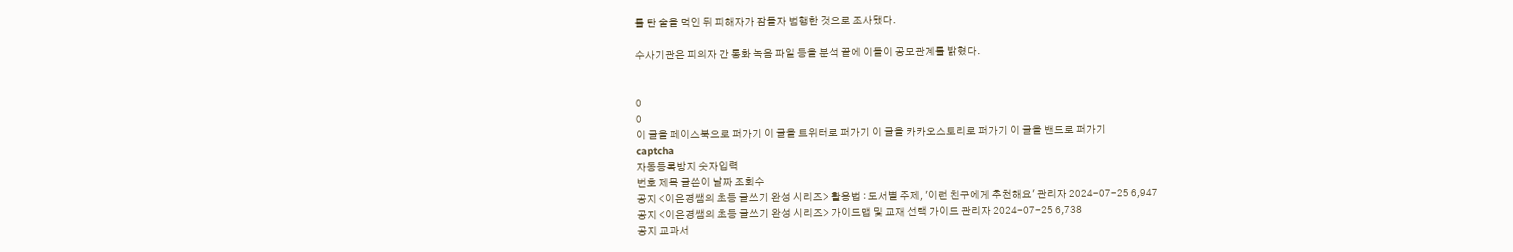를 탄 술을 먹인 뒤 피해자가 잠들자 범행한 것으로 조사됐다.

수사기관은 피의자 간 통화 녹음 파일 등을 분석 끝에 이들이 공모관계를 밝혔다.


0
0
이 글을 페이스북으로 퍼가기 이 글을 트위터로 퍼가기 이 글을 카카오스토리로 퍼가기 이 글을 밴드로 퍼가기
captcha
자동등록방지 숫자입력
번호 제목 글쓴이 날짜 조회수
공지 <이은경쌤의 초등 글쓰기 완성 시리즈> 활용법 : 도서별 주제, '이런 친구에게 추천해요' 관리자 2024-07-25 6,947
공지 <이은경쌤의 초등 글쓰기 완성 시리즈> 가이드맵 및 교재 선택 가이드 관리자 2024-07-25 6,738
공지 교과서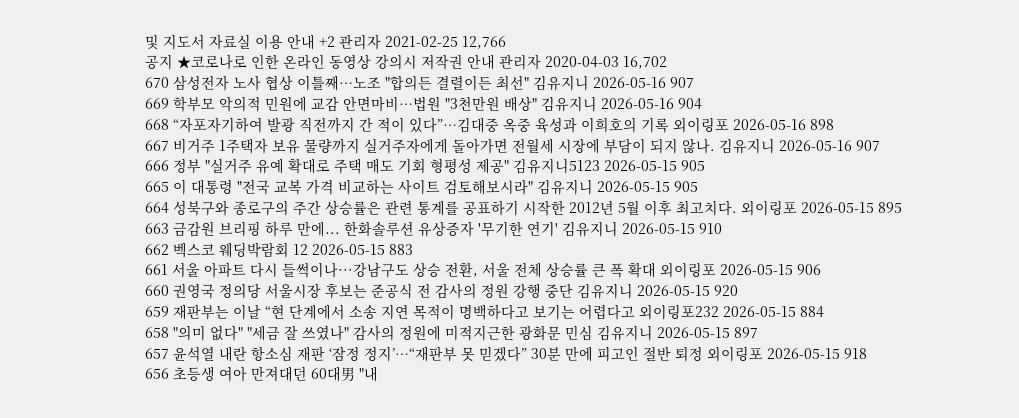및 지도서 자료실 이용 안내 +2 관리자 2021-02-25 12,766
공지 ★코로나로 인한 온라인 동영상 강의시 저작권 안내 관리자 2020-04-03 16,702
670 삼성전자 노사 협상 이틀째…노조 "합의든 결렬이든 최선" 김유지니 2026-05-16 907
669 학부모 악의적 민원에 교감 안면마비…법원 "3천만원 배상" 김유지니 2026-05-16 904
668 “자포자기하여 발광 직전까지 간 적이 있다”…김대중 옥중 육성과 이희호의 기록 외이링포 2026-05-16 898
667 비거주 1주택자 보유 물량까지 실거주자에게 돌아가면 전월세 시장에 부담이 되지 않나. 김유지니 2026-05-16 907
666 정부 "실거주 유예 확대로 주택 매도 기회 형평성 제공" 김유지니5123 2026-05-15 905
665 이 대통령 "전국 교복 가격 비교하는 사이트 검토해보시라" 김유지니 2026-05-15 905
664 성북구와 종로구의 주간 상승률은 관련 통계를 공표하기 시작한 2012년 5월 이후 최고치다. 외이링포 2026-05-15 895
663 금감원 브리핑 하루 만에... 한화솔루션 유상증자 '무기한 연기' 김유지니 2026-05-15 910
662 벡스코 웨딩박람회 12 2026-05-15 883
661 서울 아파트 다시 들썩이나···강남구도 상승 전환, 서울 전체 상승률 큰 폭 확대 외이링포 2026-05-15 906
660 권영국 정의당 서울시장 후보는 준공식 전 감사의 정원 강행 중단 김유지니 2026-05-15 920
659 재판부는 이날 “현 단계에서 소송 지연 목적이 명백하다고 보기는 어렵다고 외이링포232 2026-05-15 884
658 "의미 없다" "세금 잘 쓰였나" 감사의 정원에 미적지근한 광화문 민심 김유지니 2026-05-15 897
657 윤석열 내란 항소심 재판 ‘잠정 정지’…“재판부 못 믿겠다” 30분 만에 피고인 절반 퇴정 외이링포 2026-05-15 918
656 초등생 여아 만져대던 60대男 "내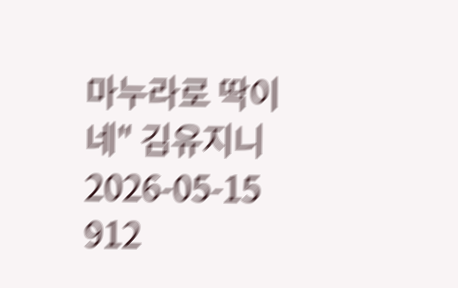마누라로 딱이네" 김유지니 2026-05-15 912